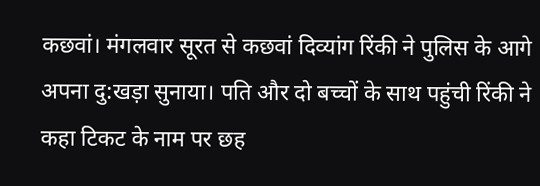कछवां। मंगलवार सूरत से कछवां दिव्यांग रिंकी ने पुलिस के आगे अपना दु:खड़ा सुनाया। पति और दो बच्चों के साथ पहुंची रिंकी ने कहा टिकट के नाम पर छह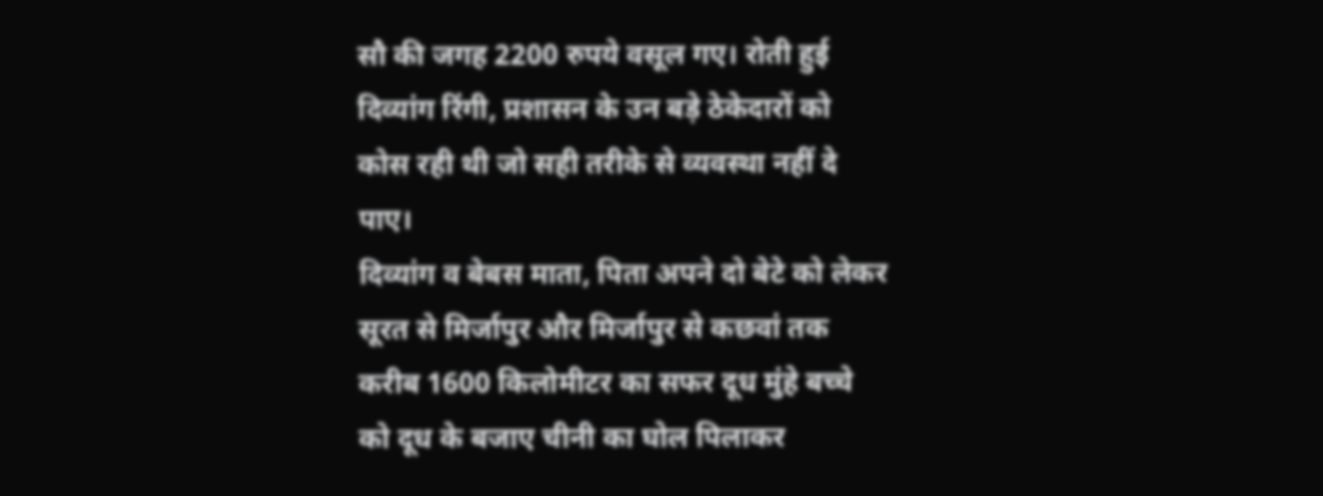सौ की जगह 2200 रुपये वसूल गए। रोती हुई दिव्यांग रिंगी, प्रशासन के उन बड़े ठेकेदारों को कोस रही थी जो सही तरीके से व्यवस्था नहीं दे पाए।
दिव्यांग व बेबस माता, पिता अपने दो बेटे को लेकर सूरत से मिर्जापुर और मिर्जापुर से कछवां तक करीब 1600 किलोमीटर का सफर दूध मुंहे बच्चे को दूध के बजाए चीनी का घोल पिलाकर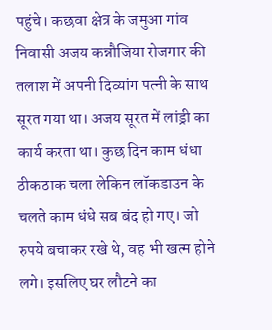पहुंचे। कछवा क्षेत्र के जमुआ गांव निवासी अजय कन्नौजिया रोजगार की तलाश में अपनी दिव्यांग पत्नी के साथ सूरत गया था। अजय सूरत में लांड्री का कार्य करता था। कुछ दिन काम धंधा ठीकठाक चला लेकिन लॉकडाउन के चलते काम धंधे सब बंद हो गए। जो रुपये बचाकर रखे थे, वह भी खत्म होने लगे। इसलिए घर लौटने का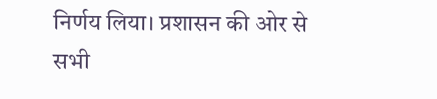निर्णय लिया। प्रशासन की ओर से सभी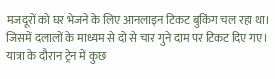मजदूरों को घर भेजने के लिए आनलाइन टिकट बुकिंग चल रहा था। जिसमें दलालों के माध्यम से दो से चार गुने दाम पर टिकट दिए गए। यात्रा के दौरान ट्रेन में कुछ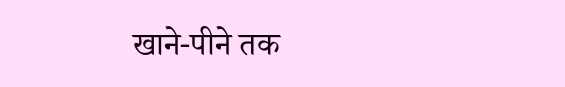खाने-पीने तक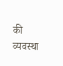की व्यवस्था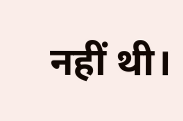नहीं थी।